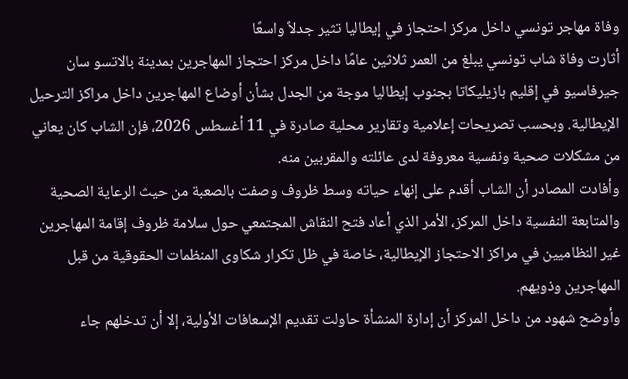وفاة مهاجر تونسي داخل مركز احتجاز في إيطاليا تثير جدلاً واسعًا
أثارت وفاة شاب تونسي يبلغ من العمر ثلاثين عامًا داخل مركز احتجاز المهاجرين بمدينة بالاتسو سان جيرفاسيو في إقليم بازيليكاتا بجنوب إيطاليا موجة من الجدل بشأن أوضاع المهاجرين داخل مراكز الترحيل الإيطالية. وبحسب تصريحات إعلامية وتقارير محلية صادرة في 11 أغسطس 2026، فإن الشاب كان يعاني من مشكلات صحية ونفسية معروفة لدى عائلته والمقربين منه.
وأفادت المصادر أن الشاب أقدم على إنهاء حياته وسط ظروف وصفت بالصعبة من حيث الرعاية الصحية والمتابعة النفسية داخل المركز، الأمر الذي أعاد فتح النقاش المجتمعي حول سلامة ظروف إقامة المهاجرين غير النظاميين في مراكز الاحتجاز الإيطالية، خاصة في ظل تكرار شكاوى المنظمات الحقوقية من قبل المهاجرين وذويهم.
وأوضح شهود من داخل المركز أن إدارة المنشأة حاولت تقديم الإسعافات الأولية، إلا أن تدخلهم جاء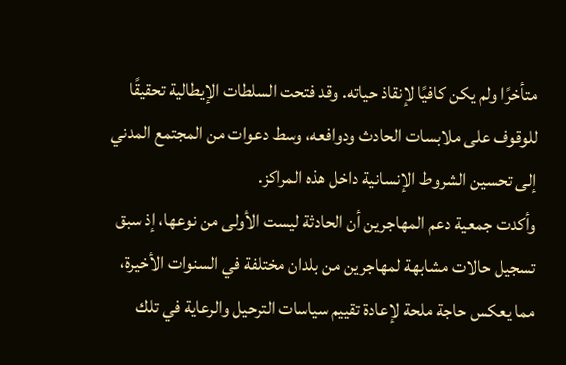متأخرًا ولم يكن كافيًا لإنقاذ حياته. وقد فتحت السلطات الإيطالية تحقيقًا للوقوف على ملابسات الحادث ودوافعه، وسط دعوات من المجتمع المدني إلى تحسين الشروط الإنسانية داخل هذه المراكز.
وأكدت جمعية دعم المهاجرين أن الحادثة ليست الأولى من نوعها، إذ سبق تسجيل حالات مشابهة لمهاجرين من بلدان مختلفة في السنوات الأخيرة، مما يعكس حاجة ملحة لإعادة تقييم سياسات الترحيل والرعاية في تلك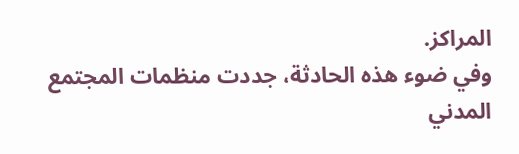المراكز.
وفي ضوء هذه الحادثة، جددت منظمات المجتمع المدني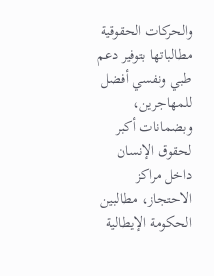والحركات الحقوقية مطالباتها بتوفير دعم طبي ونفسي أفضل للمهاجرين، وبضمانات أكبر لحقوق الإنسان داخل مراكز الاحتجاز، مطالبين الحكومة الإيطالية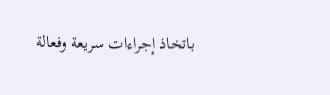باتخاذ إجراءات سريعة وفعالة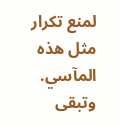لمنع تكرار مثل هذه المآسي. وتبقى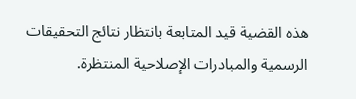هذه القضية قيد المتابعة بانتظار نتائج التحقيقات الرسمية والمبادرات الإصلاحية المنتظرة.